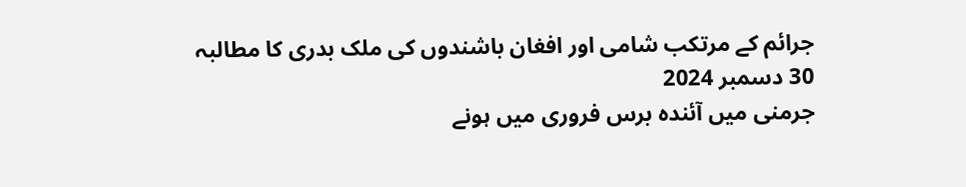جرائم کے مرتکب شامی اور افغان باشندوں کی ملک بدری کا مطالبہ
30 دسمبر 2024
جرمنی میں آئندہ برس فروری میں ہونے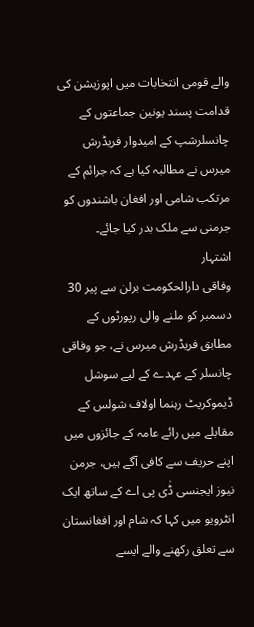والے قومی انتخابات میں اپوزیشن کی قدامت پسند یونین جماعتوں کے چانسلرشپ کے امیدوار فریڈرش میرس نے مطالبہ کیا ہے کہ جرائم کے مرتکب شامی اور افغان باشندوں کو جرمنی سے ملک بدر کیا جائے۔
اشتہار
وفاقی دارالحکومت برلن سے پیر 30 دسمبر کو ملنے والی رپورٹوں کے مطابق فریڈرش میرس نے، جو وفاقی چانسلر کے عہدے کے لیے سوشل ڈیموکریٹ رہنما اولاف شولس کے مقابلے میں رائے عامہ کے جائزوں میں اپنے حریف سے کافی آگے ہیں، جرمن نیوز ایجنسی ڈٰی پی اے کے ساتھ ایک انٹرویو میں کہا کہ شام اور افغانستان سے تعلق رکھنے والے ایسے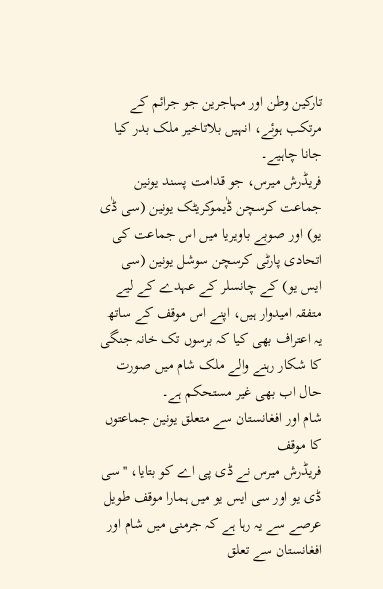تارکین وطن اور مہاجرین جو جرائم کے مرتکب ہوئے، انہیں بلاتاخیر ملک بدر کیا جانا چاہیے۔
فریڈرش میرس، جو قدامت پسند یونین جماعت کرسچن ڈٰیموکریٹک یونین (سی ڈٰی یو) اور صوبے باویریا میں اس جماعت کی اتحادی پارٹی کرسچن سوشل یونین (سی ایس یو) کے چانسلر کے عہدے کے لیے متفقہ امیدوار ہیں، اپنے اس موقف کے ساتھ یہ اعتراف بھی کیا کہ برسوں تک خانہ جنگی کا شکار رہنے والے ملک شام میں صورت حال اب بھی غیر مستحکم ہے۔
شام اور افغانستان سے متعلق یونین جماعتوں کا موقف
فریڈرش میرس نے ڈی پی اے کو بتایا، ''سی ڈی یو اور سی ایس یو میں ہمارا موقف طویل عرصے سے یہ رہا ہے کہ جرمنی میں شام اور افغانستان سے تعلق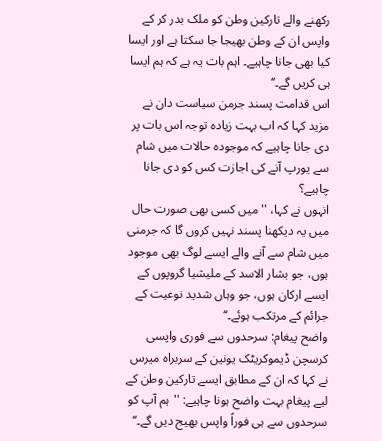رکھنے والے تارکین وطن کو ملک بدر کر کے واپس ان کے وطن بھیجا جا سکتا ہے اور ایسا کیا بھی جانا چاہیے۔ اہم بات یہ ہے کہ ہم ایسا ہی کریں گے۔‘‘
اس قدامت پسند جرمن سیاست دان نے مزید کہا کہ اب بہت زیادہ توجہ اس بات پر دی جانا چاہیے کہ موجودہ حالات میں شام سے یورپ آنے کی اجازت کس کو دی جانا چاہیے؟
انہوں نے کہا، ''میں کسی بھی صورت حال میں یہ دیکھنا پسند نہیں کروں گا کہ جرمنی میں شام سے آنے والے ایسے لوگ بھی موجود ہوں، جو بشار الاسد کے ملیشیا گروپوں کے ایسے ارکان ہوں، جو وہاں شدید نوعیت کے جرائم کے مرتکب ہوئے۔‘‘
واضح پیغام: سرحدوں سے فوری واپسی
کرسچن ڈیموکریٹک یونین کے سربراہ میرس نے کہا کہ ان کے مطابق ایسے تارکین وطن کے لیے پیغام بہت واضح ہونا چاہیے: ''ہم آپ کو سرحدوں سے ہی فوراً واپس بھیج دیں گے۔‘‘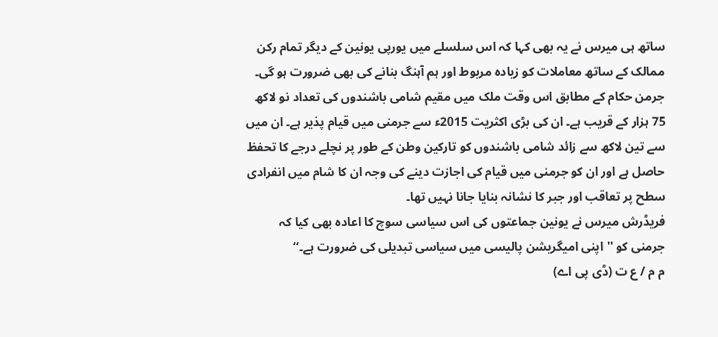ساتھ ہی میرس نے یہ بھی کہا کہ اس سلسلے میں یورپی یونین کے دیگر تمام رکن ممالک کے ساتھ معاملات کو زیادہ مربوط اور ہم آہنگ بنانے کی بھی ضرورت ہو گی۔
جرمن حکام کے مطابق اس وقت ملک میں مقیم شامی باشندوں کی تعداد نو لاکھ 75 ہزار کے قریب ہے۔ ان کی بڑی اکثریت 2015ء سے جرمنی میں قیام پذیر ہے۔ ان میں سے تین لاکھ سے زائد شامی باشندوں کو تارکین وطن کے طور پر نچلے درجے کا تحفظ حاصل ہے اور ان کو جرمنی میں قیام کی اجازت دینے کی وجہ ان کا شام میں انفرادی سطح پر تعاقب اور جبر کا نشانہ بنایا جانا نہیں تھا۔
فریڈرش میرس نے یونین جماعتوں کی اس سیاسی سوچ کا اعادہ بھی کیا کہ جرمنی کو ''اپنی امیگریشن پالیسی میں سیاسی تبدیلی کی ضرورت ہے۔‘‘
م م / ع ت (ڈی پی اے)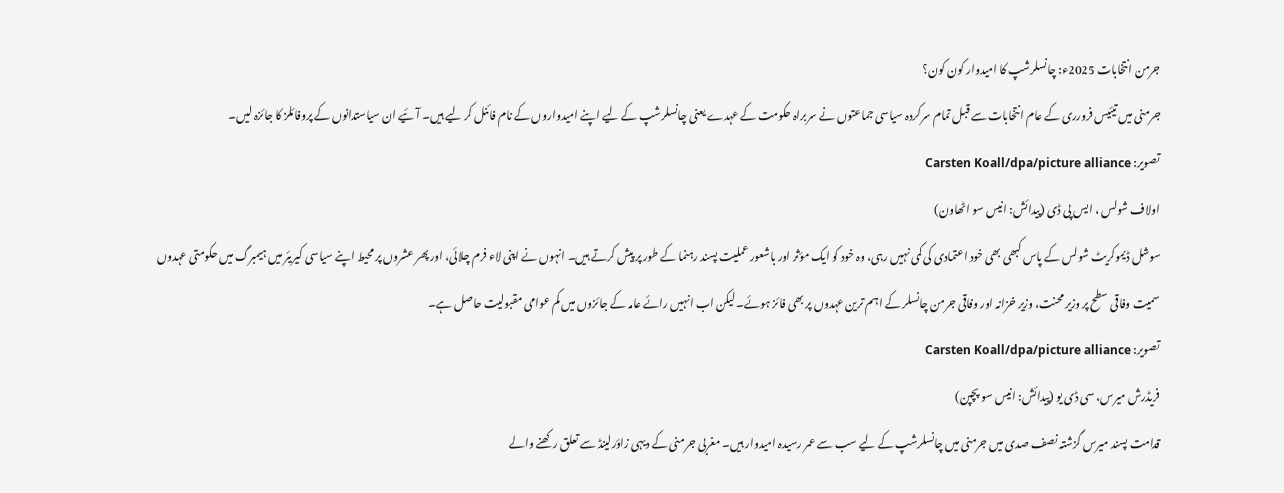جرمن انتخابات 2025ء: چانسلرشپ کا امیدوار کون کون؟
جرمنی میں تیئیس فرورری کے عام انتخابات سے قبل تمام سرکردہ سیاسی جماعتوں نے سربراہ حکومت کے عہدے یعنی چانسلرشپ کے لیے اپنے امیدواروں کے نام فائنل کر لیے ہیں۔ آئیے ان سیاستدانوں کے پروفائلز کا جائزہ لیں۔
تصویر: Carsten Koall/dpa/picture alliance
اولاف شولس ، ایس پی ڈی (پیدائش: انیس سو اٹھاون)
سوشل ڈیموکریٹ شولس کے پاس کبھی بھی خود اعتمادی کی کمی نہیں رہی، وہ خود کو ایک مؤثر اور باشعور عملیت پسند رہنما کے طور پر پیش کرتے ہیں۔ انہوں نے اپنی لاء فرم چلائی، اور پھر عشروں پر محیط اپنے سیاسی کیریئر میں ہیمبرگ میں حکومتی عہدوں سمیت وفاقی سطح پر وزیر محنت، وزیر خزانہ اور وفاقی جرمن چانسلر کے اہم ترین عہدوں پر بھی فائز ہوئے۔ لیکن اب انہیں رائے عامہ کے جائزوں میں کم عوامی مقبولیت حاصل ہے۔
تصویر: Carsten Koall/dpa/picture alliance
فریڈرش میرس، سی ڈی یو (پیدائش: انیس سو پچپن)
قدامت پسند میرس گزشتہ نصف صدی میں جرمنی میں چانسلرشپ کے لیے سب سے عمر رسیدہ امیدوار ہیں۔ مغربی جرمنی کے دیہی زاؤرلینڈ سے تعلق رکھنے والے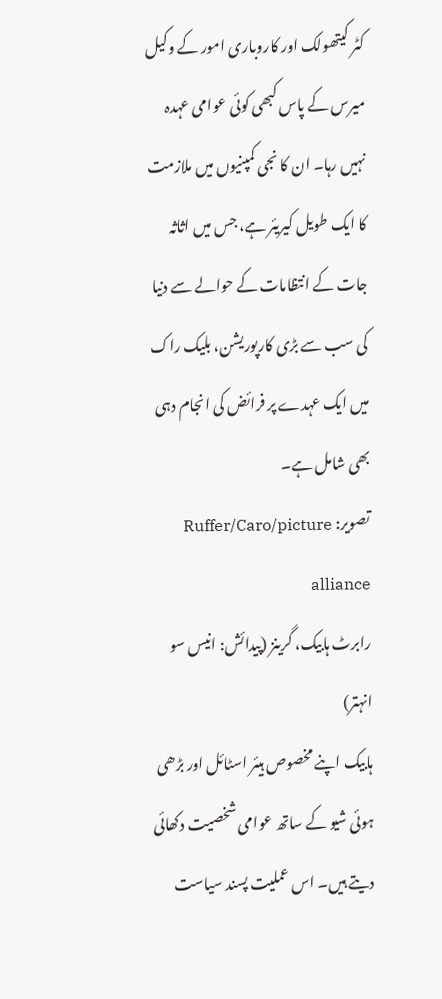کٹر کیتھولک اور کاروباری امور کے وکیل میرس کے پاس کبھی کوئی عوامی عہدہ نہیں رہا۔ ان کا نجی کمپنیوں میں ملازمت کا ایک طویل کیریئر ہے، جس میں اثاثہ جات کے انتظامات کے حوالے سے دنیا کی سب سے بڑی کارپوریشن، بلیک راک میں ایک عہدے پر فرائض کی انجام دہی بھی شامل ہے۔
تصویر: Ruffer/Caro/picture alliance
رابرٹ ہابیک، گرینز (پیدائش: انیس سو انہتر)
ہابیک اپنے مخصوص ہیئر اسٹائل اور بڑھی ہوئی شیو کے ساتھ عوامی شخصیت دکھائی دیتے ہیں۔ اس عملیت پسند سیاست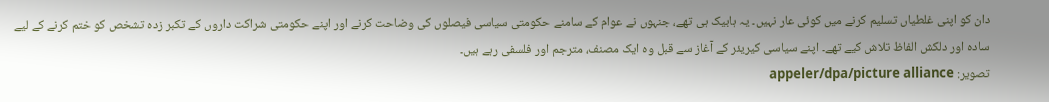دان کو اپنی غلطیاں تسلیم کرنے میں کوئی عار نہیں۔ یہ ہابیک ہی تھے، جنہوں نے عوام کے سامنے حکومتی سیاسی فیصلوں کی وضاحت کرنے اور اپنے حکومتی شراکت داروں کے تکبر زدہ تشخص کو ختم کرنے کے لیے سادہ اور دلکش الفاظ تلاش کیے تھے۔ اپنے سیاسی کیریئر کے آغاز سے قبل وہ ایک مصنف، مترجم اور فلسفی رہے ہیں۔
تصویر: appeler/dpa/picture alliance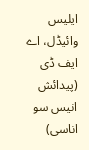ایلیس وائیڈل، اے ایف ڈی (پیدائش انیس سو اناسی)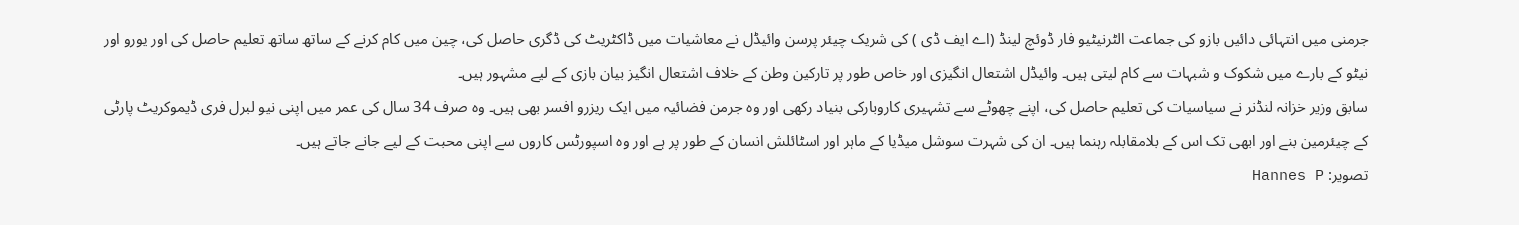جرمنی میں انتہائی دائیں بازو کی جماعت الٹرنیٹیو فار ڈوئچ لینڈ (اے ایف ڈی ) کی شریک چیئر پرسن وائیڈل نے معاشیات میں ڈاکٹریٹ کی ڈگری حاصل کی، چین میں کام کرنے کے ساتھ ساتھ تعلیم حاصل کی اور یورو اور نیٹو کے بارے میں شکوک و شبہات سے کام لیتی ہیں۔ وائیڈل اشتعال انگیزی اور خاص طور پر تارکین وطن کے خلاف اشتعال انگیز بیان بازی کے لیے مشہور ہیں۔
سابق وزیر خزانہ لنڈنر نے سیاسیات کی تعلیم حاصل کی، اپنے چھوٹے سے تشہیری کاروبارکی بنیاد رکھی اور وہ جرمن فضائیہ میں ایک ریزرو افسر بھی ہیں۔ وہ صرف 34 سال کی عمر میں اپنی نیو لبرل فری ڈیموکریٹ پارٹی کے چیئرمین بنے اور ابھی تک اس کے بلامقابلہ رہنما ہیں۔ ان کی شہرت سوشل میڈیا کے ماہر اور اسٹائلش انسان کے طور پر ہے اور وہ اسپورٹس کاروں سے اپنی محبت کے لیے جانے جاتے ہیں۔
تصویر: Hannes P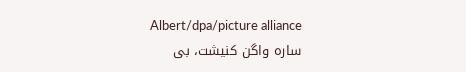Albert/dpa/picture alliance
سارہ واگن کنیشت، بی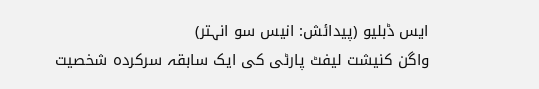ایس ڈبلیو (پیدائش: انیس سو انہتر)
واگن کنیشت لیفٹ پارٹی کی ایک سابقہ سرکردہ شخصیت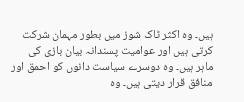ہیں۔ وہ اکثر ٹاک شوز میں بطور مہمان شرکت کرتی ہیں اور عوامیت پسندانہ بیان بازی کی ماہر ہیں۔ وہ دوسرے سیاست دانوں کو احمق اور منافق قرار دیتی ہیں۔ وہ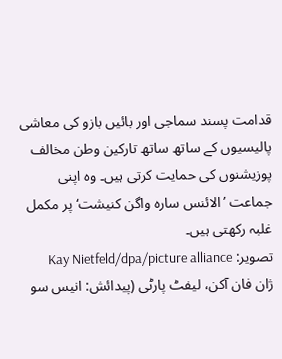قدامت پسند سماجی اور بائیں بازو کی معاشی پالیسیوں کے ساتھ ساتھ تارکین وطن مخالف پوزیشنوں کی حمایت کرتی ہیں۔ وہ اپنی جماعت ’الائنس سارہ واگن کنیشت‘ پر مکمل غلبہ رکھتی ہیں۔
تصویر: Kay Nietfeld/dpa/picture alliance
ژان فان آکن، لیفٹ پارٹی (پیدائش: انیس سو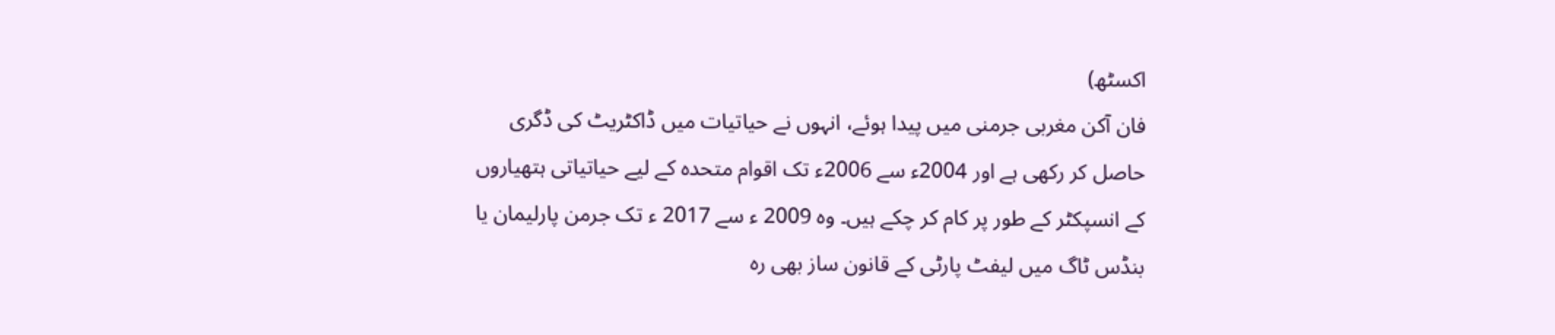اکسٹھ)
فان آکن مغربی جرمنی میں پیدا ہوئے، انہوں نے حیاتیات میں ڈاکٹریٹ کی ڈگری حاصل کر رکھی ہے اور 2004ء سے 2006ء تک اقوام متحدہ کے لیے حیاتیاتی ہتھیاروں کے انسپکٹر کے طور پر کام کر چکے ہیں۔ وہ 2009 ء سے 2017 ء تک جرمن پارلیمان یا بنڈس ٹاگ میں لیفٹ پارٹی کے قانون ساز بھی رہ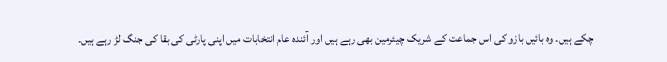چکے ہیں۔ وہ بائیں بازو کی اس جماعت کے شریک چیئرمین بھی رہے ہیں اور آئندہ عام انتخابات میں اپنی پارٹی کی بقا کی جنگ لڑ رہے ہیں۔